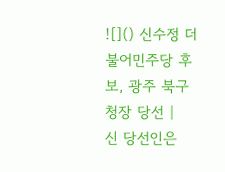![]() 신수정 더불어민주당 후보, 광주 북구청장 당선 |
신 당선인은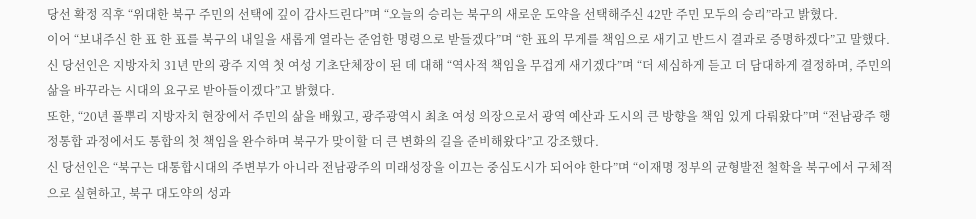당선 확정 직후 “위대한 북구 주민의 선택에 깊이 감사드린다”며 “오늘의 승리는 북구의 새로운 도약을 선택해주신 42만 주민 모두의 승리”라고 밝혔다.
이어 “보내주신 한 표 한 표를 북구의 내일을 새롭게 열라는 준엄한 명령으로 받들겠다”며 “한 표의 무게를 책임으로 새기고 반드시 결과로 증명하겠다”고 말했다.
신 당선인은 지방자치 31년 만의 광주 지역 첫 여성 기초단체장이 된 데 대해 “역사적 책임을 무겁게 새기겠다”며 “더 세심하게 듣고 더 담대하게 결정하며, 주민의 삶을 바꾸라는 시대의 요구로 받아들이겠다”고 밝혔다.
또한, “20년 풀뿌리 지방자치 현장에서 주민의 삶을 배웠고, 광주광역시 최초 여성 의장으로서 광역 예산과 도시의 큰 방향을 책임 있게 다뤄왔다”며 “전남광주 행정통합 과정에서도 통합의 첫 책임을 완수하며 북구가 맞이할 더 큰 변화의 길을 준비해왔다”고 강조했다.
신 당선인은 “북구는 대통합시대의 주변부가 아니라 전남광주의 미래성장을 이끄는 중심도시가 되어야 한다”며 “이재명 정부의 균형발전 철학을 북구에서 구체적으로 실현하고, 북구 대도약의 성과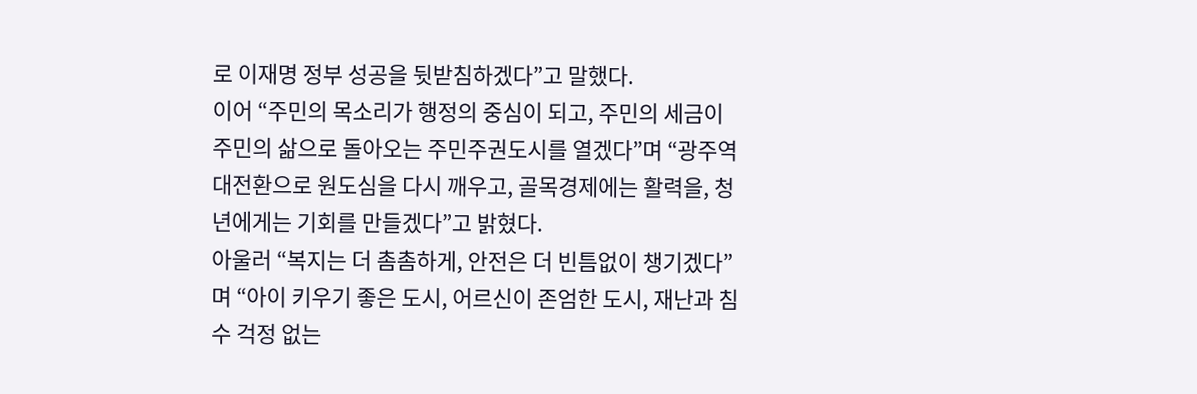로 이재명 정부 성공을 뒷받침하겠다”고 말했다.
이어 “주민의 목소리가 행정의 중심이 되고, 주민의 세금이 주민의 삶으로 돌아오는 주민주권도시를 열겠다”며 “광주역 대전환으로 원도심을 다시 깨우고, 골목경제에는 활력을, 청년에게는 기회를 만들겠다”고 밝혔다.
아울러 “복지는 더 촘촘하게, 안전은 더 빈틈없이 챙기겠다”며 “아이 키우기 좋은 도시, 어르신이 존엄한 도시, 재난과 침수 걱정 없는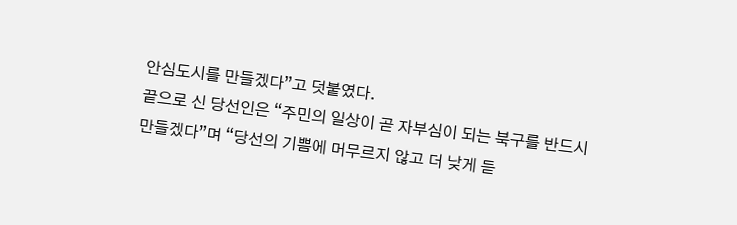안심도시를 만들겠다”고 덧붙였다.
끝으로 신 당선인은 “주민의 일상이 곧 자부심이 되는 북구를 반드시 만들겠다”며 “당선의 기쁨에 머무르지 않고 더 낮게 듣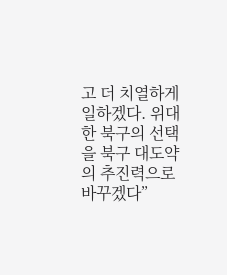고 더 치열하게 일하겠다. 위대한 북구의 선택을 북구 대도약의 추진력으로 바꾸겠다”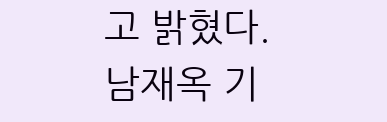고 밝혔다.
남재옥 기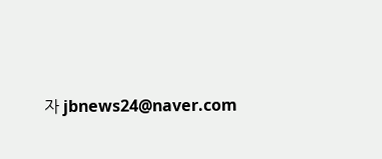자 jbnews24@naver.com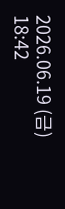2026.06.19 (금) 18:42